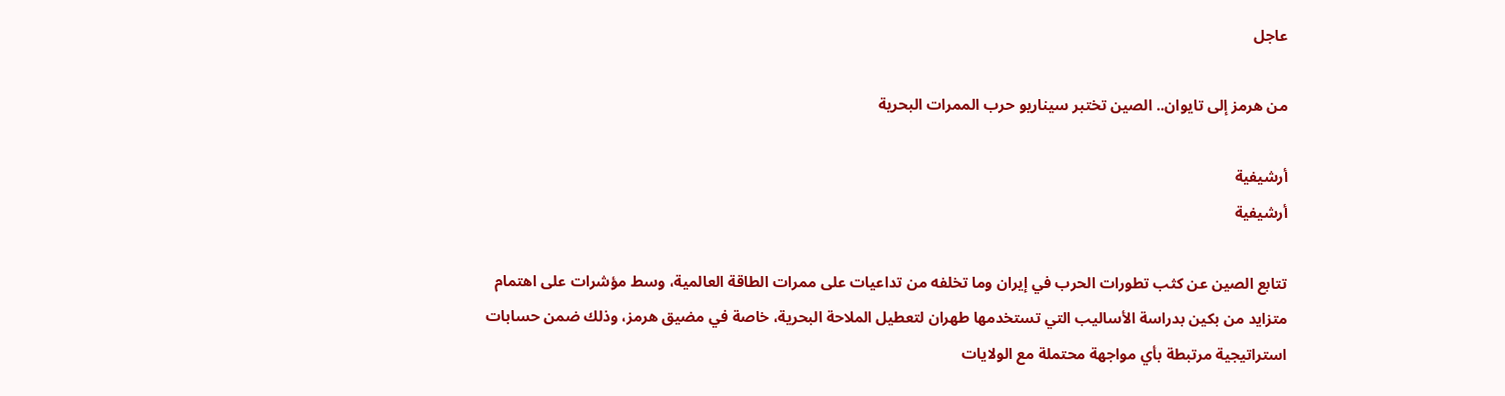عاجل

من هرمز إلى تايوان.. الصين تختبر سيناريو حرب الممرات البحرية

أرشيفية
أرشيفية

تتابع الصين عن كثب تطورات الحرب في إيران وما تخلفه من تداعيات على ممرات الطاقة العالمية، وسط مؤشرات على اهتمام متزايد من بكين بدراسة الأساليب التي تستخدمها طهران لتعطيل الملاحة البحرية، خاصة في مضيق هرمز، وذلك ضمن حسابات استراتيجية مرتبطة بأي مواجهة محتملة مع الولايات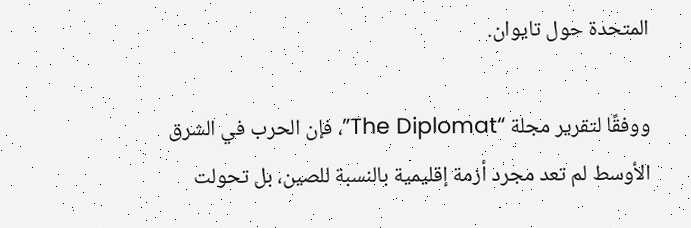المتحدة حول تايوان.

ووفقًا لتقرير مجلة “The Diplomat”، فإن الحرب في الشرق الأوسط لم تعد مجرد أزمة إقليمية بالنسبة للصين، بل تحولت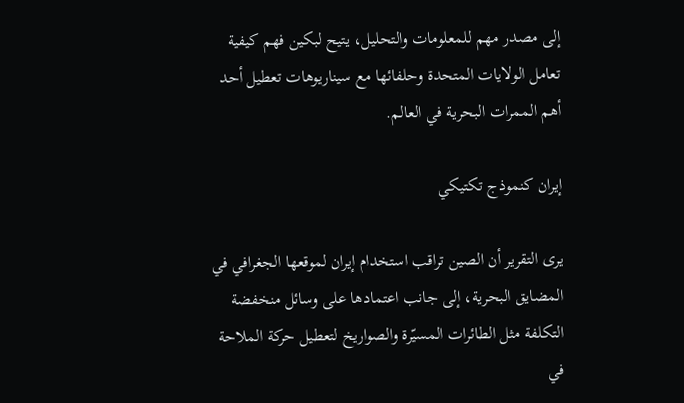إلى مصدر مهم للمعلومات والتحليل، يتيح لبكين فهم كيفية تعامل الولايات المتحدة وحلفائها مع سيناريوهات تعطيل أحد أهم الممرات البحرية في العالم.

إيران كنموذج تكتيكي

يرى التقرير أن الصين تراقب استخدام إيران لموقعها الجغرافي في المضايق البحرية، إلى جانب اعتمادها على وسائل منخفضة التكلفة مثل الطائرات المسيّرة والصواريخ لتعطيل حركة الملاحة في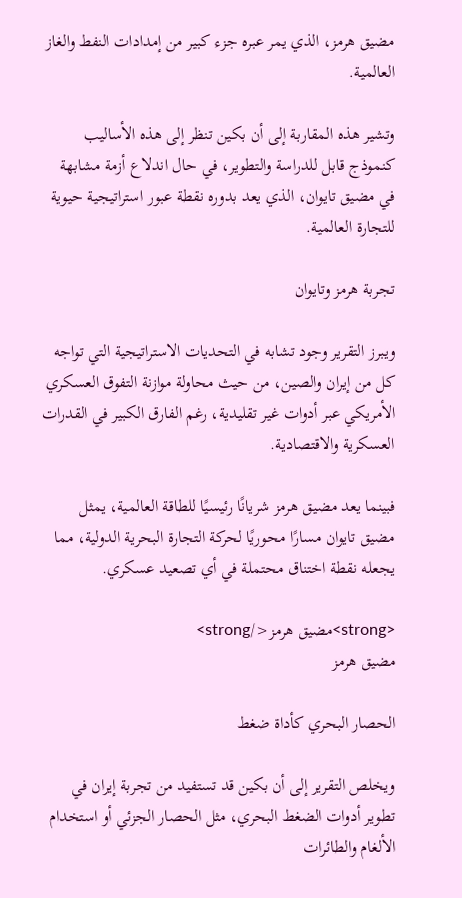مضيق هرمز، الذي يمر عبره جزء كبير من إمدادات النفط والغاز العالمية.

وتشير هذه المقاربة إلى أن بكين تنظر إلى هذه الأساليب كنموذج قابل للدراسة والتطوير، في حال اندلاع أزمة مشابهة في مضيق تايوان، الذي يعد بدوره نقطة عبور استراتيجية حيوية للتجارة العالمية.

تجربة هرمز وتايوان

ويبرز التقرير وجود تشابه في التحديات الاستراتيجية التي تواجه كل من إيران والصين، من حيث محاولة موازنة التفوق العسكري الأمريكي عبر أدوات غير تقليدية، رغم الفارق الكبير في القدرات العسكرية والاقتصادية.

فبينما يعد مضيق هرمز شريانًا رئيسيًا للطاقة العالمية، يمثل مضيق تايوان مسارًا محوريًا لحركة التجارة البحرية الدولية، مما يجعله نقطة اختناق محتملة في أي تصعيد عسكري.

<strong>مضيق هرمز</strong>
مضيق هرمز

الحصار البحري كأداة ضغط

ويخلص التقرير إلى أن بكين قد تستفيد من تجربة إيران في تطوير أدوات الضغط البحري، مثل الحصار الجزئي أو استخدام الألغام والطائرات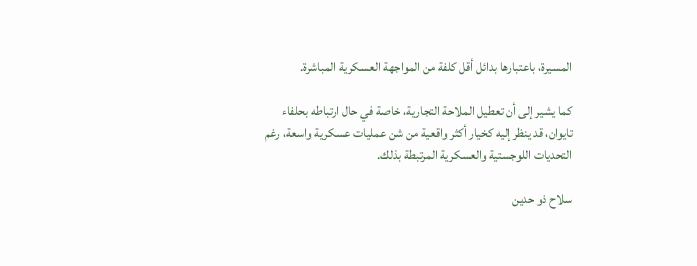المسيرة، باعتبارها بدائل أقل كلفة من المواجهة العسكرية المباشرة.

كما يشير إلى أن تعطيل الملاحة التجارية، خاصة في حال ارتباطه بحلفاء تايوان، قد ينظر إليه كخيار أكثر واقعية من شن عمليات عسكرية واسعة، رغم التحديات اللوجستية والعسكرية المرتبطة بذلك.

سلاح ذو حدين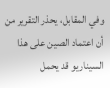وفي المقابل، يحذر التقرير من أن اعتماد الصين على هذا السيناريو قد يحمل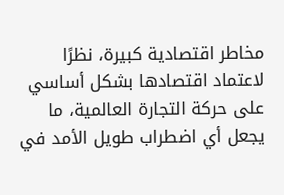مخاطر اقتصادية كبيرة، نظرًا لاعتماد اقتصادها بشكل أساسي على حركة التجارة العالمية، ما يجعل أي اضطراب طويل الأمد في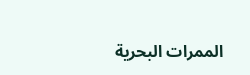الممرات البحرية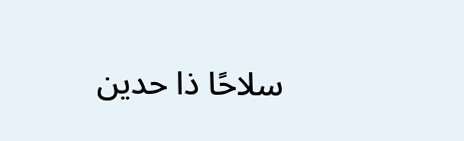سلاحًا ذا حدين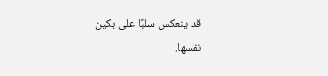قد ينعكس سلبًا على بكين نفسها.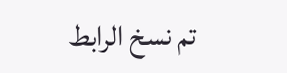تم نسخ الرابط